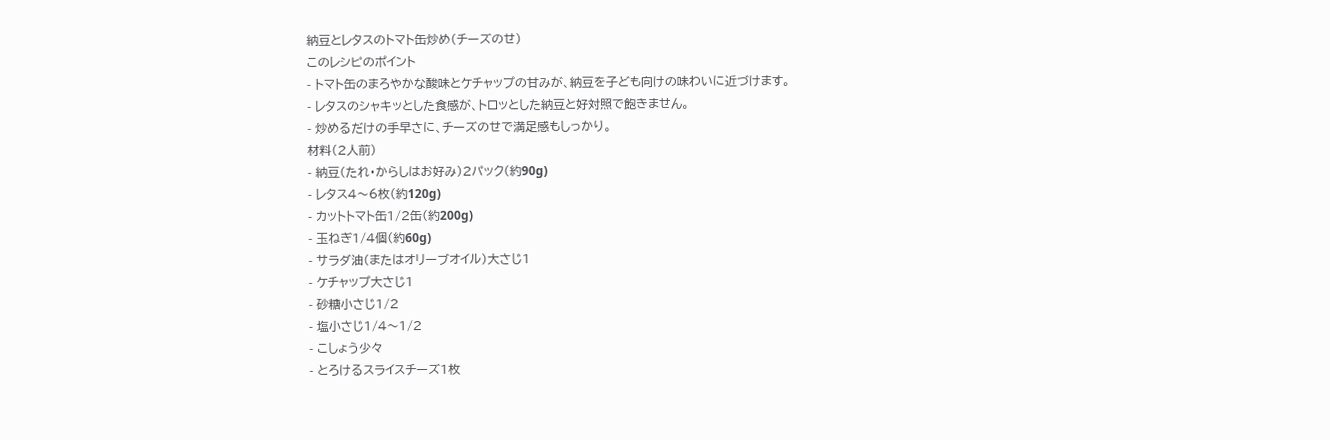納豆とレタスのトマト缶炒め(チーズのせ)
このレシピのポイント
- トマト缶のまろやかな酸味とケチャップの甘みが、納豆を子ども向けの味わいに近づけます。
- レタスのシャキッとした食感が、トロッとした納豆と好対照で飽きません。
- 炒めるだけの手早さに、チーズのせで満足感もしっかり。
材料(2人前)
- 納豆(たれ・からしはお好み)2パック(約90g)
- レタス4〜6枚(約120g)
- カットトマト缶1/2缶(約200g)
- 玉ねぎ1/4個(約60g)
- サラダ油(またはオリーブオイル)大さじ1
- ケチャップ大さじ1
- 砂糖小さじ1/2
- 塩小さじ1/4〜1/2
- こしょう少々
- とろけるスライスチーズ1枚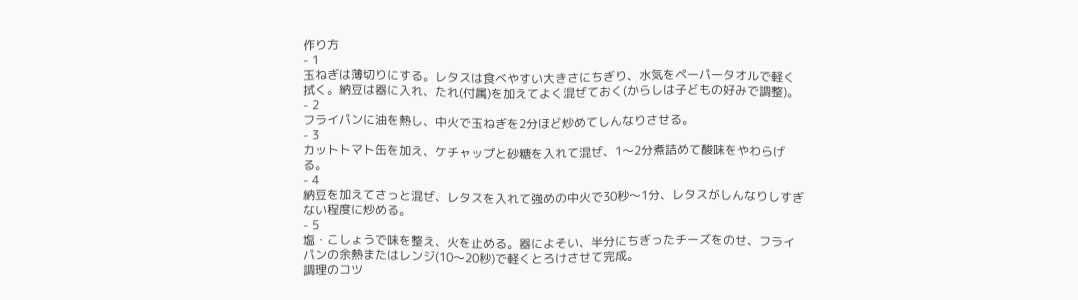作り方
- 1
玉ねぎは薄切りにする。レタスは食べやすい大きさにちぎり、水気をペーパータオルで軽く拭く。納豆は器に入れ、たれ(付属)を加えてよく混ぜておく(からしは子どもの好みで調整)。
- 2
フライパンに油を熱し、中火で玉ねぎを2分ほど炒めてしんなりさせる。
- 3
カットトマト缶を加え、ケチャップと砂糖を入れて混ぜ、1〜2分煮詰めて酸味をやわらげる。
- 4
納豆を加えてさっと混ぜ、レタスを入れて強めの中火で30秒〜1分、レタスがしんなりしすぎない程度に炒める。
- 5
塩・こしょうで味を整え、火を止める。器によそい、半分にちぎったチーズをのせ、フライパンの余熱またはレンジ(10〜20秒)で軽くとろけさせて完成。
調理のコツ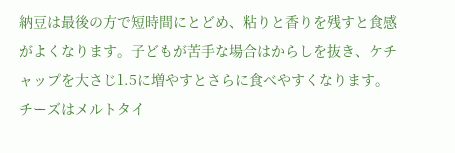納豆は最後の方で短時間にとどめ、粘りと香りを残すと食感がよくなります。子どもが苦手な場合はからしを抜き、ケチャップを大さじ1.5に増やすとさらに食べやすくなります。チーズはメルトタイ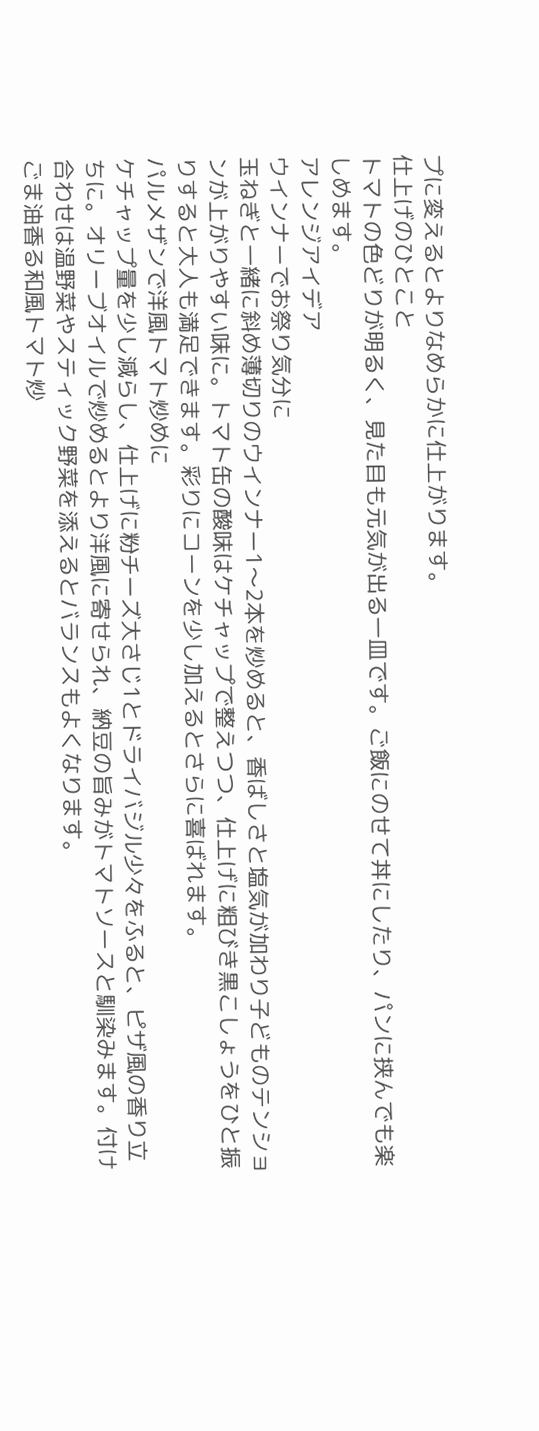プに変えるとよりなめらかに仕上がります。
仕上げのひとこと
トマトの色どりが明るく、見た目も元気が出る一皿です。ご飯にのせて丼にしたり、パンに挟んでも楽しめます。
アレンジアイデア
ウインナーでお祭り気分に
玉ねぎと一緒に斜め薄切りのウインナー1〜2本を炒めると、香ばしさと塩気が加わり子どものテンションが上がりやすい味に。トマト缶の酸味はケチャップで整えつつ、仕上げに粗びき黒こしょうをひと振りすると大人も満足できます。彩りにコーンを少し加えるとさらに喜ばれます。
パルメザンで洋風トマト炒めに
ケチャップ量を少し減らし、仕上げに粉チーズ大さじ1とドライバジル少々をふると、ピザ風の香り立ちに。オリーブオイルで炒めるとより洋風に寄せられ、納豆の旨みがトマトソースと馴染みます。付け合わせは温野菜やスティック野菜を添えるとバランスもよくなります。
ごま油香る和風トマト炒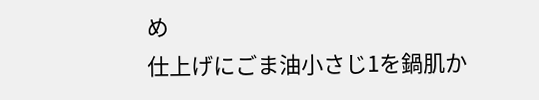め
仕上げにごま油小さじ1を鍋肌か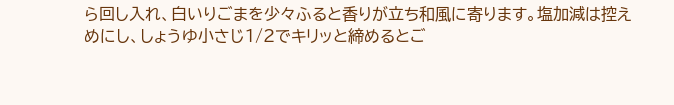ら回し入れ、白いりごまを少々ふると香りが立ち和風に寄ります。塩加減は控えめにし、しょうゆ小さじ1/2でキリッと締めるとご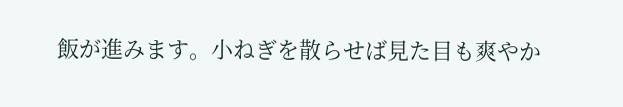飯が進みます。小ねぎを散らせば見た目も爽やか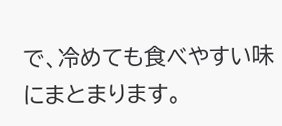で、冷めても食べやすい味にまとまります。